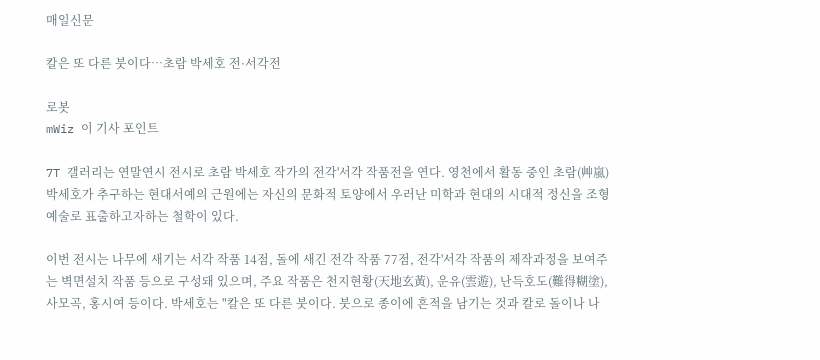매일신문

칼은 또 다른 붓이다…초람 박세호 전·서각전

로봇
mWiz 이 기사 포인트

7T 갤러리는 연말연시 전시로 초람 박세호 작가의 전각'서각 작품전을 연다. 영천에서 활동 중인 초람(艸嵐) 박세호가 추구하는 현대서예의 근원에는 자신의 문화적 토양에서 우러난 미학과 현대의 시대적 정신을 조형예술로 표출하고자하는 철학이 있다.

이번 전시는 나무에 새기는 서각 작품 14점, 돌에 새긴 전각 작품 77점, 전각'서각 작품의 제작과정을 보여주는 벽면설치 작품 등으로 구성돼 있으며, 주요 작품은 천지현황(天地玄黃), 운유(雲遊), 난득호도(難得糊塗), 사모곡, 홍시여 등이다. 박세호는 "칼은 또 다른 붓이다. 붓으로 종이에 흔적을 남기는 것과 칼로 돌이나 나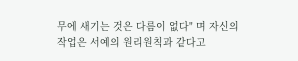무에 새기는 것은 다름이 없다" 며 자신의 작업은 서예의 원리원칙과 같다고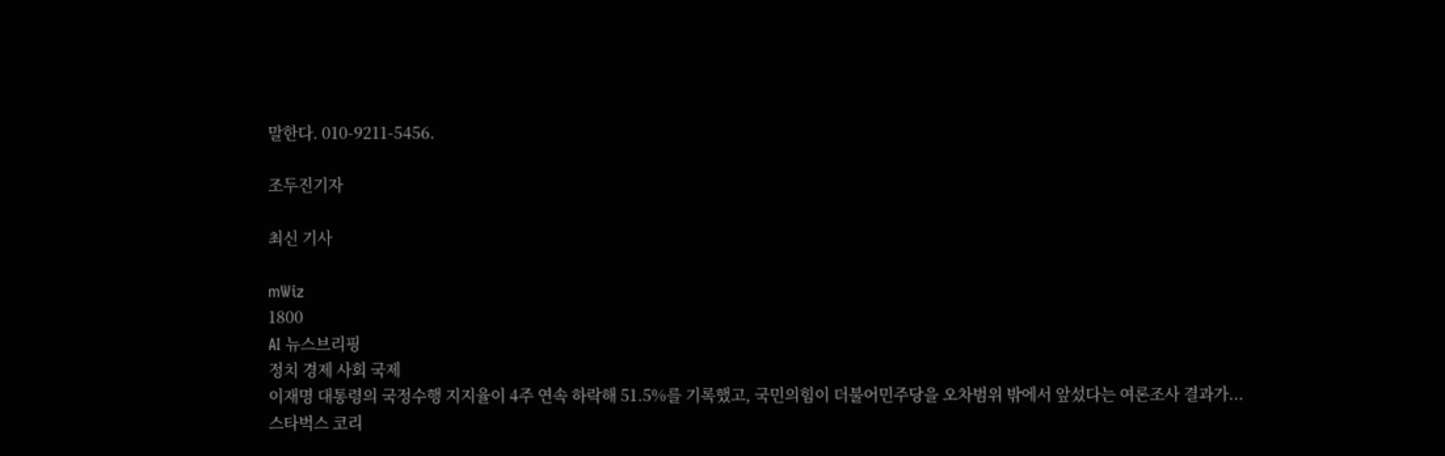말한다. 010-9211-5456.

조두진기자

최신 기사

mWiz
1800
AI 뉴스브리핑
정치 경제 사회 국제
이재명 대통령의 국정수행 지지율이 4주 연속 하락해 51.5%를 기록했고, 국민의힘이 더불어민주당을 오차범위 밖에서 앞섰다는 여론조사 결과가...
스타벅스 코리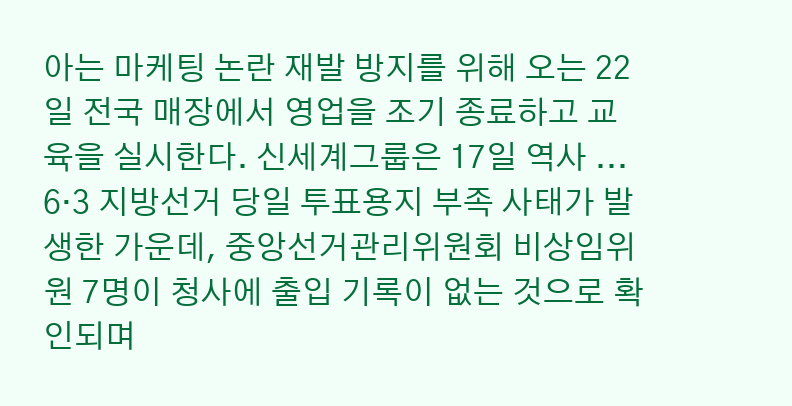아는 마케팅 논란 재발 방지를 위해 오는 22일 전국 매장에서 영업을 조기 종료하고 교육을 실시한다. 신세계그룹은 17일 역사 ...
6·3 지방선거 당일 투표용지 부족 사태가 발생한 가운데, 중앙선거관리위원회 비상임위원 7명이 청사에 출입 기록이 없는 것으로 확인되며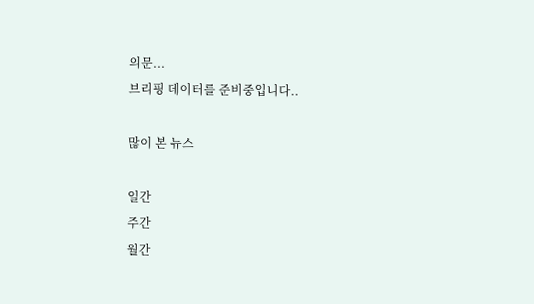의문...
브리핑 데이터를 준비중입니다..

많이 본 뉴스

일간
주간
월간